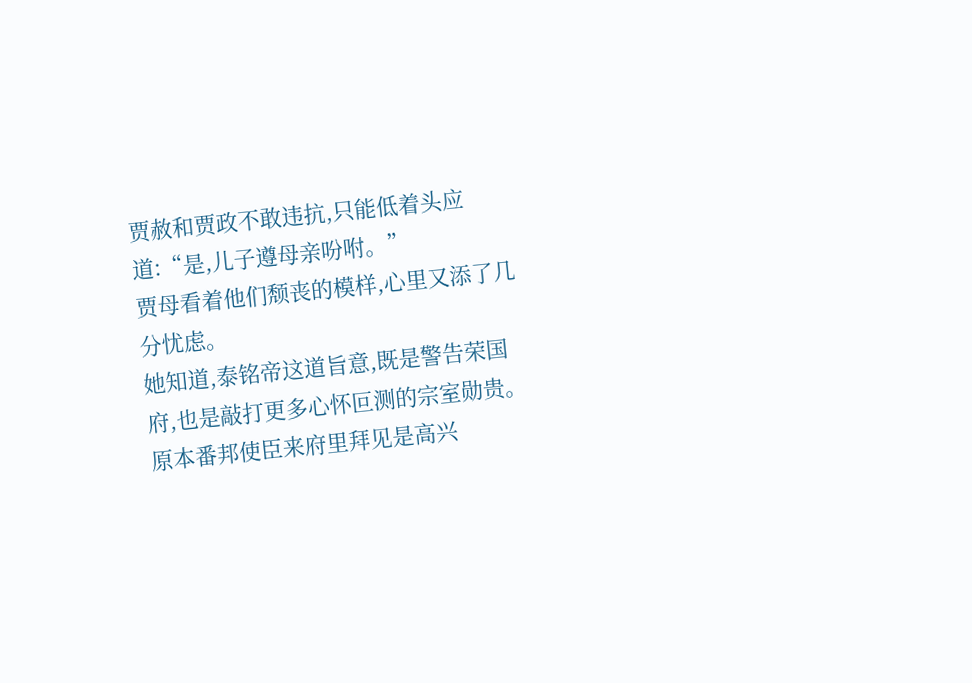贾赦和贾政不敢违抗,只能低着头应道:“是,儿子遵母亲吩咐。”
贾母看着他们颓丧的模样,心里又添了几分忧虑。
她知道,泰铭帝这道旨意,既是警告荣国府,也是敲打更多心怀叵测的宗室勋贵。
原本番邦使臣来府里拜见是高兴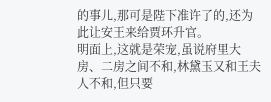的事儿,那可是陛下准许了的,还为此让安王来给贾环升官。
明面上,这就是荣宠,虽说府里大房、二房之间不和,林黛玉又和王夫人不和,但只要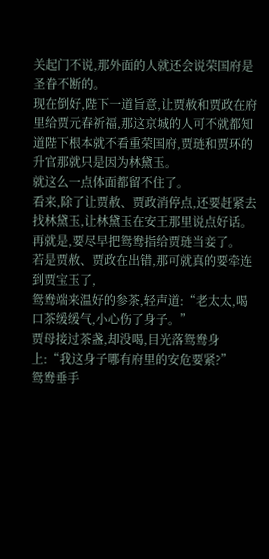关起门不说,那外面的人就还会说荣国府是圣眷不断的。
现在倒好,陛下一道旨意,让贾赦和贾政在府里给贾元春祈福,那这京城的人可不就都知道陛下根本就不看重荣国府,贾琏和贾环的升官那就只是因为林黛玉。
就这么一点体面都留不住了。
看来,除了让贾赦、贾政消停点,还要赶紧去找林黛玉,让林黛玉在安王那里说点好话。
再就是,要尽早把鸳鸯指给贾琏当妾了。
若是贾赦、贾政在出错,那可就真的要牵连到贾宝玉了,
鸳鸯端来温好的参茶,轻声道:“老太太,喝口茶缓缓气,小心伤了身子。”
贾母接过茶盏,却没喝,目光落鸳鸯身上:“我这身子哪有府里的安危要紧?”
鸳鸯垂手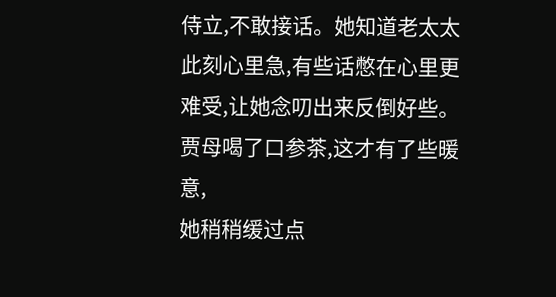侍立,不敢接话。她知道老太太此刻心里急,有些话憋在心里更难受,让她念叨出来反倒好些。
贾母喝了口参茶,这才有了些暖意,
她稍稍缓过点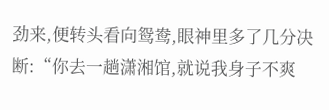劲来,便转头看向鸳鸯,眼神里多了几分决断:“你去一趟潇湘馆,就说我身子不爽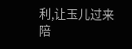利,让玉儿过来陪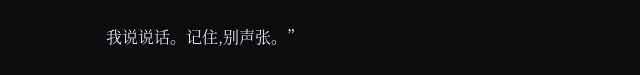我说说话。记住,别声张。”